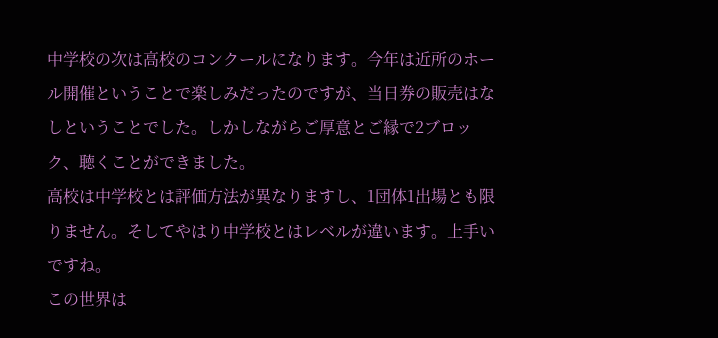中学校の次は高校のコンクールになります。今年は近所のホール開催ということで楽しみだったのですが、当日券の販売はなしということでした。しかしながらご厚意とご縁で2ブロック、聴くことができました。
高校は中学校とは評価方法が異なりますし、1団体1出場とも限りません。そしてやはり中学校とはレベルが違います。上手いですね。
この世界は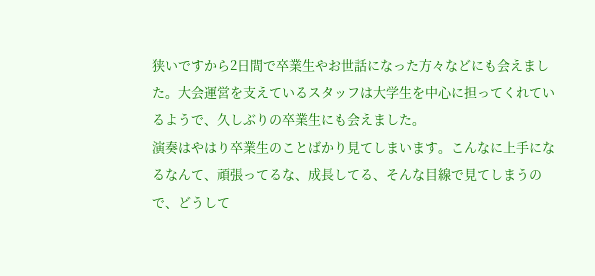狭いですから2日間で卒業生やお世話になった方々などにも会えました。大会運営を支えているスタッフは大学生を中心に担ってくれているようで、久しぶりの卒業生にも会えました。
演奏はやはり卒業生のことばかり見てしまいます。こんなに上手になるなんて、頑張ってるな、成長してる、そんな目線で見てしまうので、どうして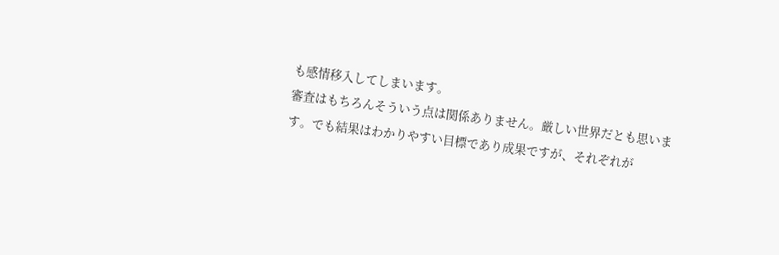も感情移入してしまいます。
審査はもちろんそういう点は関係ありません。厳しい世界だとも思います。でも結果はわかりやすい目標であり成果ですが、それぞれが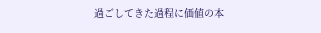過ごしてきた過程に価値の本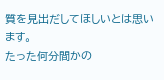質を見出だしてほしいとは思います。
たった何分間かの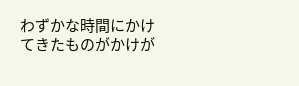わずかな時間にかけてきたものがかけが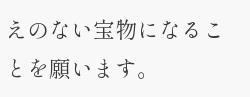えのない宝物になることを願います。